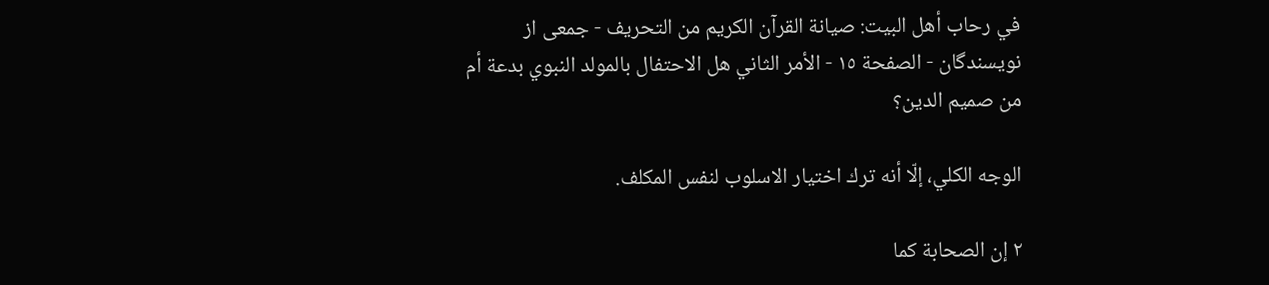في رحاب أهل البيت: صيانة القرآن الكريم من التحريف - جمعى از نويسندگان - الصفحة ١٥ - الأمر الثاني هل الاحتفال بالمولد النبوي بدعة أم من صميم الدين؟

الوجه الكلي، إلّا أنه ترك اختيار الاسلوب لنفس المكلف.

٢ إن الصحابة كما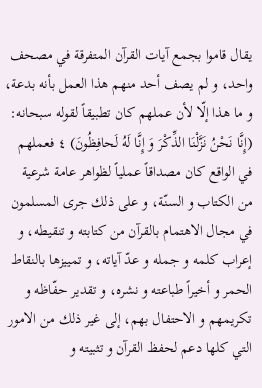يقال قاموا بجمع آيات القرآن المتفرقة في مصحف واحد، و لم يصف أحد منهم هذا العمل بأنه بدعة، و ما هذا إلّا لأن عملهم كان تطبيقاً لقوله سبحانه: (إِنَّا نَحْنُ نَزَّلْنَا الذِّكْرَ وَ إِنَّا لَهُ لَحافِظُونَ) ٤ فعملهم في الواقع كان مصداقاً عملياً لظواهر عامة شرعية من الكتاب و السنّة، و على ذلك جرى المسلمون في مجال الاهتمام بالقرآن من كتابته و تنقيطه، و إعراب كلمه و جمله و عدّ آياته، و تمييزها بالنقاط الحمر و أخيراً طباعته و نشره، و تقدير حفّاظه و تكريمهم و الاحتفال بهم، إلى غير ذلك من الامور التي كلها دعم لحفظ القرآن و تثبيته و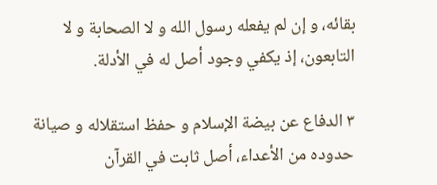بقائه، و إن لم يفعله رسول الله و لا الصحابة و لا التابعون، إذ يكفي وجود أصل له في الأدلة.

٣ الدفاع عن بيضة الإسلام و حفظ استقلاله و صيانة حدوده من الأعداء، أصل ثابت في القرآن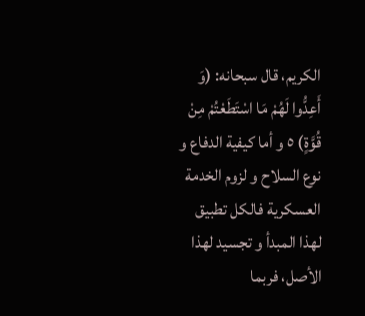الكريم، قال سبحانه: (وَ أَعِدُّوا لَهُمْ مَا اسْتَطَعْتُمْ مِنْ قُوَّةٍ) ٥ و أما كيفية الدفاع و نوع السلاح و لزوم الخدمة العسكرية فالكل تطبيق لهذا المبدأ و تجسيد لهذا الأصل، فربما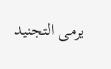يرمى التجنيد